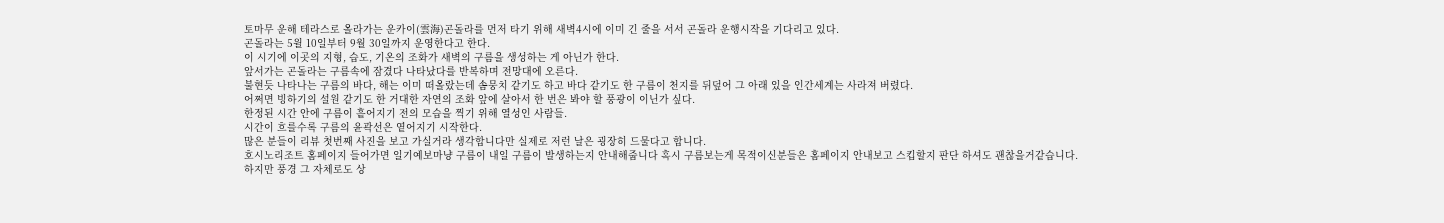토마무 운해 테라스로 올라가는 운카이(雲海)곤돌라를 먼저 타기 위해 새벽4시에 이미 긴 줄을 서서 곤돌라 운행시작을 기다리고 있다.
곤돌라는 5윌 10일부터 9월 30일까지 운영한다고 한다.
이 시기에 이곳의 지형, 습도, 기온의 조화가 새벽의 구름을 생성하는 게 아닌가 한다.
앞서가는 곤돌라는 구름속에 잠겼다 나타났다를 반복하며 전망대에 오른다.
불현듯 나타나는 구름의 바다, 해는 이미 떠올랐는데 솜뭉치 같기도 하고 바다 같기도 한 구름이 천지를 뒤덮어 그 아래 있을 인간세계는 사라져 버렸다.
어쩌면 빙하기의 설원 같기도 한 거대한 자연의 조화 앞에 살아서 한 번은 봐야 할 풍광이 이닌가 싶다.
한정된 시간 안에 구름이 흩어지기 전의 모습을 찍기 위해 열성인 사람들.
시간이 흐를수록 구름의 윤곽선은 옅어지기 시작한다.
많은 분들이 리뷰 첫번째 사진을 보고 가실거라 생각합니다만 실제로 저런 날은 굉장히 드물다고 합니다.
호시노리조트 홈페이지 들어가면 일기예보마냥 구름이 내일 구름이 발생하는지 안내해줍니다 혹시 구름보는게 목적이신분들은 홈페이지 안내보고 스킵할지 판단 하셔도 괜찮을거같습니다.
하지만 풍경 그 자체로도 상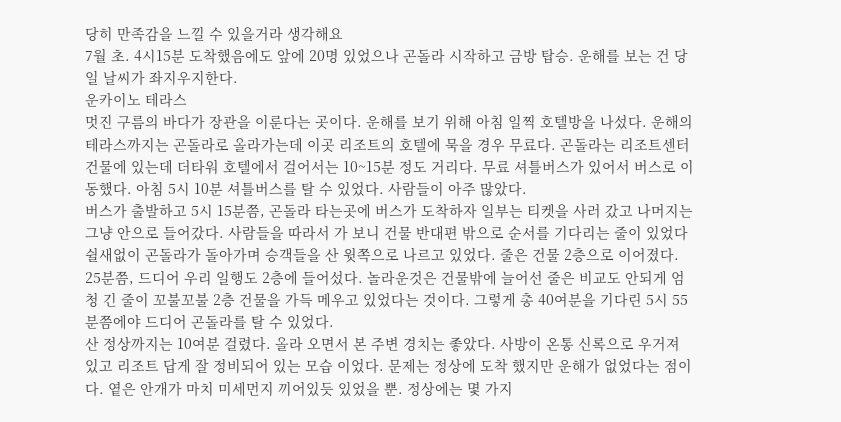당히 만족감을 느낄 수 있을거라 생각해요
7월 초. 4시15분 도착했음에도 앞에 20명 있었으나 곤돌라 시작하고 금방 탑승. 운해를 보는 건 당일 날씨가 좌지우지한다.
운카이노 테라스
멋진 구름의 바다가 장관을 이룬다는 곳이다. 운해를 보기 위해 아침 일찍 호텔방을 나섰다. 운해의 테라스까지는 곤돌라로 올라가는데 이곳 리조트의 호텔에 묵을 경우 무료다. 곤돌라는 리조트센터 건물에 있는데 더타워 호텔에서 걸어서는 10~15분 정도 거리다. 무료 셔틀버스가 있어서 버스로 이동했다. 아침 5시 10분 셔틀버스를 탈 수 있었다. 사람들이 아주 많았다.
버스가 출발하고 5시 15분쯤, 곤돌라 타는곳에 버스가 도착하자 일부는 티켓을 사러 갔고 나머지는 그냥 안으로 들어갔다. 사람들을 따라서 가 보니 건물 반대편 밖으로 순서를 기다리는 줄이 있었다 쉴새없이 곤돌라가 돌아가며 승객들을 산 윗쪽으로 나르고 있었다. 줄은 건물 2층으로 이어졌다. 25분쯤, 드디어 우리 일행도 2층에 들어섰다. 놀라운것은 건물밖에 늘어선 줄은 비교도 안되게 엄청 긴 줄이 꼬불꼬불 2층 건물을 가득 메우고 있었다는 것이다. 그렇게 총 40여분을 기다린 5시 55분쯤에야 드디어 곤돌라를 탈 수 있었다.
산 정상까지는 10여분 걸렸다. 올라 오면서 본 주변 경치는 좋았다. 사방이 온통 신록으로 우거져 있고 리조트 답게 잘 정비되어 있는 모습 이었다. 문제는 정상에 도착 했지만 운해가 없었다는 점이다. 옅은 안개가 마치 미세먼지 끼어있듯 있었을 뿐. 정상에는 몇 가지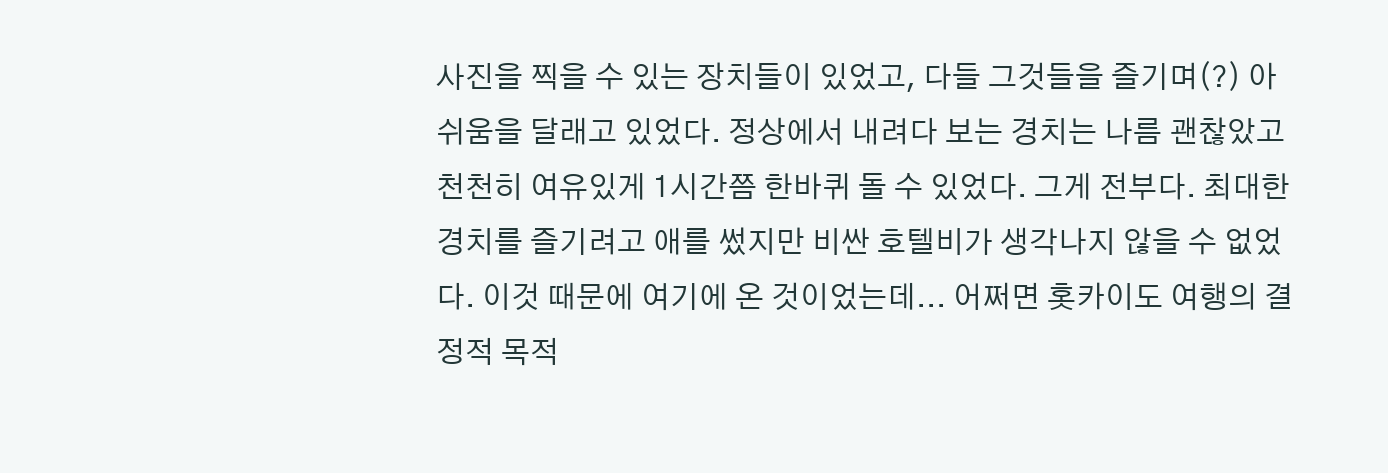사진을 찍을 수 있는 장치들이 있었고, 다들 그것들을 즐기며(?) 아쉬움을 달래고 있었다. 정상에서 내려다 보는 경치는 나름 괜찮았고 천천히 여유있게 1시간쯤 한바퀴 돌 수 있었다. 그게 전부다. 최대한 경치를 즐기려고 애를 썼지만 비싼 호텔비가 생각나지 않을 수 없었다. 이것 때문에 여기에 온 것이었는데... 어쩌면 홋카이도 여행의 결정적 목적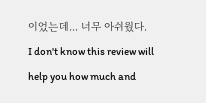이었는데... 너무 아쉬웠다.
I don't know this review will help you how much and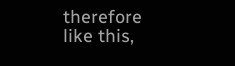therefore like this,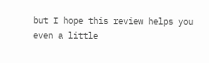but I hope this review helps you even a little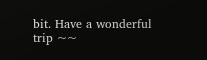bit. Have a wonderful trip ~~